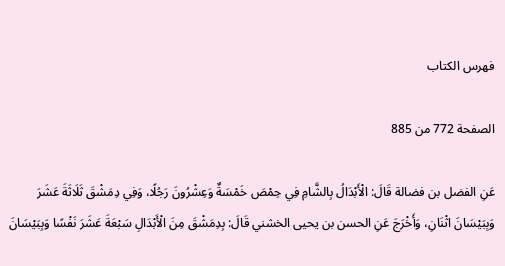فهرس الكتاب

الصفحة 772 من 885

عَنِ الفضل بن فضالة قَالَ: الْأَبْدَالُ بِالشَّامِ فِي حِمْصَ خَمْسَةٌ وَعِشْرُونَ رَجُلًا، وَفِي دِمَشْقَ ثَلَاثَةَ عَشَرَ وَبِبَيْسَانَ اثْنَانِ، وَأَخْرَجَ عَنِ الحسن بن يحيى الخشني قَالَ: بِدِمَشْقَ مِنَ الْأَبْدَالِ سَبْعَةَ عَشَرَ نَفْسًا وَبِبَيْسَانَ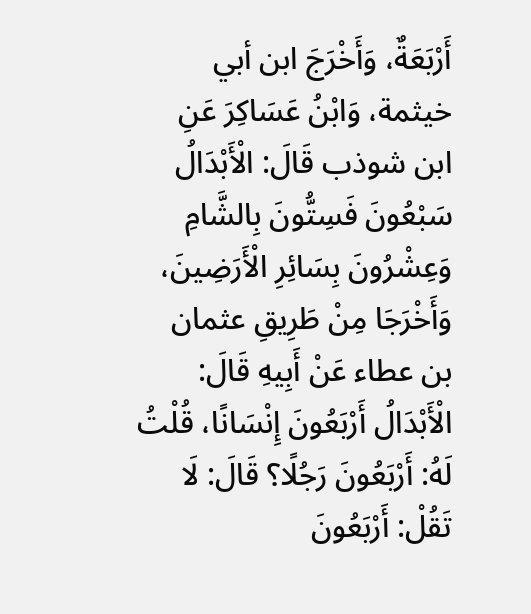أَرْبَعَةٌ، وَأَخْرَجَ ابن أبي خيثمة، وَابْنُ عَسَاكِرَ عَنِ ابن شوذب قَالَ: الْأَبْدَالُ سَبْعُونَ فَسِتُّونَ بِالشَّامِ وَعِشْرُونَ بِسَائِرِ الْأَرَضِينَ، وَأَخْرَجَا مِنْ طَرِيقِ عثمان بن عطاء عَنْ أَبِيهِ قَالَ: الْأَبْدَالُ أَرْبَعُونَ إِنْسَانًا، قُلْتُ لَهُ: أَرْبَعُونَ رَجُلًا؟ قَالَ: لَا تَقُلْ: أَرْبَعُونَ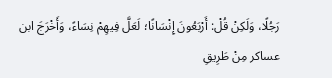رَجُلًا، وَلَكِنْ قُلْ: أَرْبَعُونَ إِنْسَانًا؛ لَعَلَّ فِيهِمْ نِسَاءً، وَأَخْرَجَ ابن عساكر مِنْ طَرِيقِ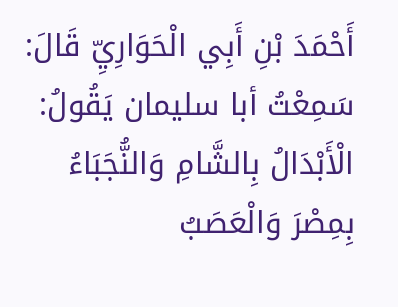أَحْمَدَ بْنِ أَبِي الْحَوَارِيِّ قَالَ: سَمِعْتُ أبا سليمان يَقُولُ: الْأَبْدَالُ بِالشَّامِ وَالنُّجَبَاءُ بِمِصْرَ وَالْعَصَبُ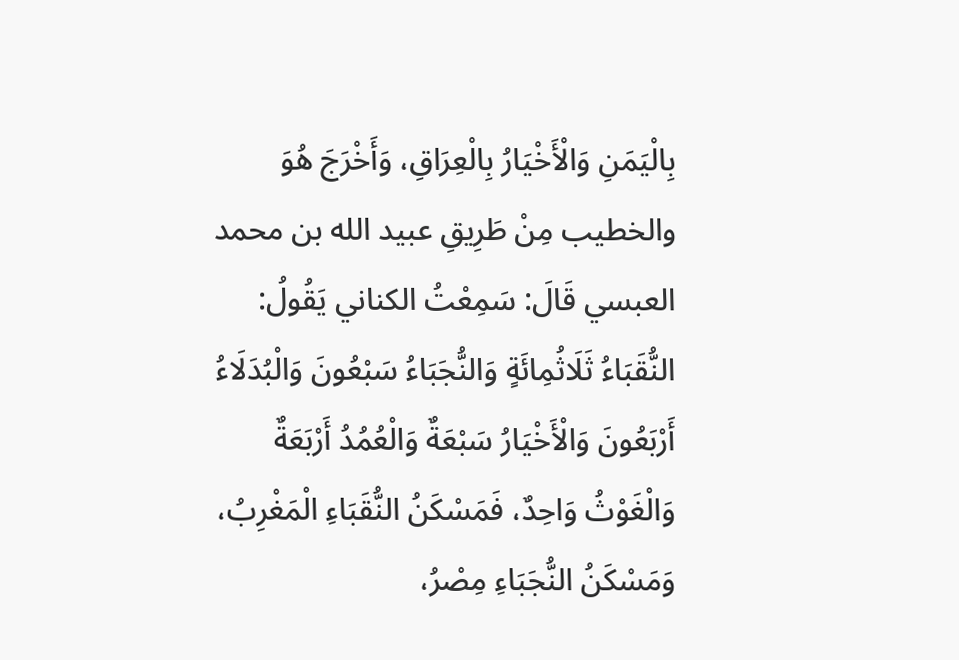بِالْيَمَنِ وَالْأَخْيَارُ بِالْعِرَاقِ، وَأَخْرَجَ هُوَ والخطيب مِنْ طَرِيقِ عبيد الله بن محمد العبسي قَالَ: سَمِعْتُ الكناني يَقُولُ: النُّقَبَاءُ ثَلَاثُمِائَةٍ وَالنُّجَبَاءُ سَبْعُونَ وَالْبُدَلَاءُ أَرْبَعُونَ وَالْأَخْيَارُ سَبْعَةٌ وَالْعُمُدُ أَرْبَعَةٌ وَالْغَوْثُ وَاحِدٌ، فَمَسْكَنُ النُّقَبَاءِ الْمَغْرِبُ، وَمَسْكَنُ النُّجَبَاءِ مِصْرُ،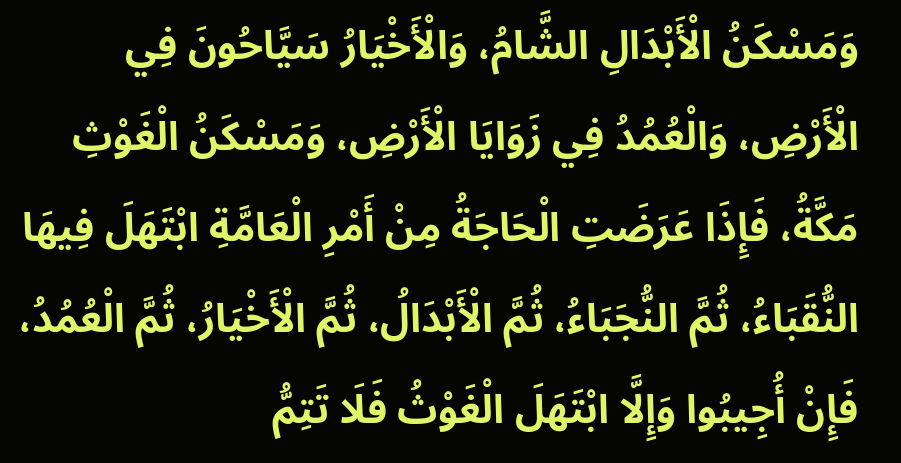وَمَسْكَنُ الْأَبْدَالِ الشَّامُ، وَالْأَخْيَارُ سَيَّاحُونَ فِي الْأَرْضِ، وَالْعُمُدُ فِي زَوَايَا الْأَرْضِ، وَمَسْكَنُ الْغَوْثِ مَكَّةُ، فَإِذَا عَرَضَتِ الْحَاجَةُ مِنْ أَمْرِ الْعَامَّةِ ابْتَهَلَ فِيهَا النُّقَبَاءُ، ثُمَّ النُّجَبَاءُ، ثُمَّ الْأَبْدَالُ، ثُمَّ الْأَخْيَارُ، ثُمَّ الْعُمُدُ، فَإِنْ أُجِيبُوا وَإِلَّا ابْتَهَلَ الْغَوْثُ فَلَا تَتِمُّ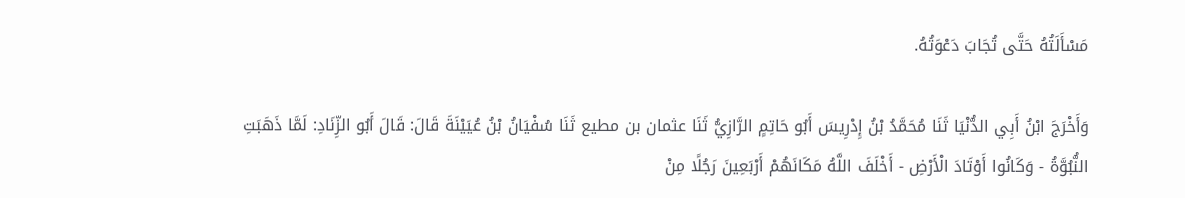مَسْأَلَتُهُ حَتَّى تُجَابَ دَعْوَتُهُ.

وَأَخْرَجَ ابْنُ أَبِي الدُّنْيَا ثَنَا مُحَمَّدُ بْنُ إِدْرِيسَ أَبُو حَاتِمٍ الرَّازِيُّ ثَنَا عثمان بن مطيع ثَنَا سُفْيَانُ بْنُ عُيَيْنَةَ قَالَ: قَالَ أَبُو الزِّنَادِ: لَمَّا ذَهَبَتِ النُّبُوَّةُ - وَكَانُوا أَوْتَادَ الْأَرْضِ - أَخْلَفَ اللَّهُ مَكَانَهُمْ أَرْبَعِينَ رَجُلًا مِنْ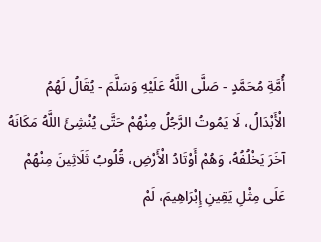أُمَّةِ مُحَمَّدٍ - صَلَّى اللَّهُ عَلَيْهِ وَسَلَّمَ - يُقَالُ لَهُمُ الْأَبْدَالُ، لَا يَمُوتُ الرَّجُلُ مِنْهُمْ حَتَّى يُنْشِئَ اللَّهُ مَكَانَهُ آخَرَ يَخْلُفُهُ، وَهُمْ أَوْتَادُ الْأَرْضِ، قُلُوبُ ثَلَاثِينَ مِنْهُمْ عَلَى مِثْلِ يَقِينِ إِبْرَاهِيمَ، لَمْ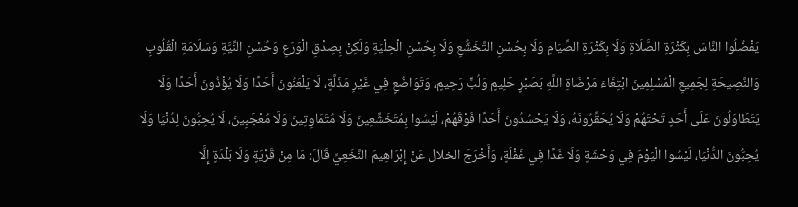يَفْضُلُوا النَّاسَ بِكَثْرَةِ الصَّلَاةِ وَلَا بِكَثْرَةِ الصِّيَامِ وَلَا بِحُسْنِ التَّخَشُّعِ وَلَا بِحُسْنِ الْحِلْيَةِ وَلَكِنْ بِصِدْقِ الْوَرَعِ وَحُسْنِ النِّيَّةِ وَسَلَامَةِ الْقُلُوبِ وَالنَّصِيحَةِ لِجَمِيعِ الْمُسْلِمِينَ ابْتِغَاءَ مَرْضَاةِ اللَّهِ بَصَبْرٍ حَلِيمٍ وَلُبٍّ رَحِيمٍ، وَتَوَاضُعٍ فِي غَيْرِ مَذَلَّةٍ، لَا يَلْعَنُونَ أَحَدًا وَلَا يُؤْذُونَ أَحَدًا وَلَا يَتَطَاوَلُونَ عَلَى أَحَدٍ تَحْتَهُمْ وَلَا يُحَقِّرُونَهُ، وَلَا يَحْسُدُونَ أَحَدًا فَوْقَهُمْ، لَيْسُوا بِمُتَخَشِّعِينَ وَلَا مُتَمَاوِتِينَ وَلَا مُعْجَبِينَ، لَا يُحِبُّونَ لِدُنْيَا وَلَا يُحِبُّونَ الدُّنْيَا، لَيْسُوا الْيَوْمَ فِي وَحْشَةٍ وَلَا غَدًا فِي غَفْلَةٍ، وَأَخْرَجَ الخلال عَنْ إِبْرَاهِيمَ النَّخَعِيِّ قَالَ: مَا مِنْ قَرْيَةٍ وَلَا بَلْدَةٍ إِلَّا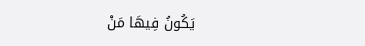يَكُونُ فِيهَا مَنْ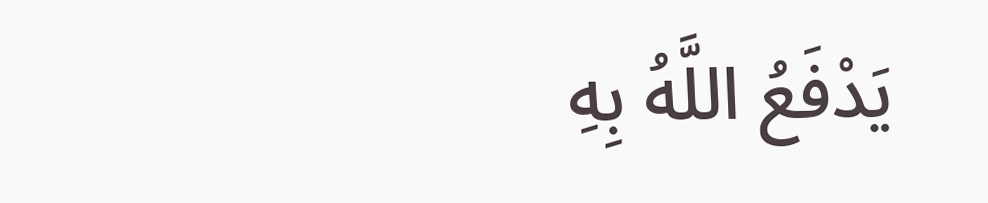يَدْفَعُ اللَّهُ بِهِ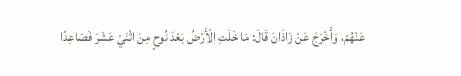عَنْهُمْ، وَأَخْرَجَ عَنْ زَاذَانَ قَالَ: مَا خَلَتِ الْأَرْضُ بَعْدَ نُوحٍ مِنَ اثْنَيْ عَشَرَ فَصَاعِدًا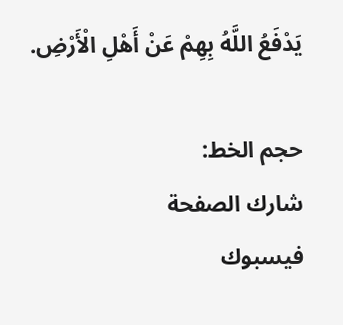يَدْفَعُ اللَّهُ بِهِمْ عَنْ أَهْلِ الْأَرْضِ.

حجم الخط:
شارك الصفحة
فيسبوك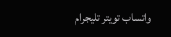واتساب تويتر تليجرام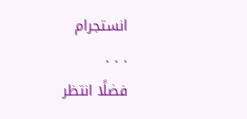انستجرام
. . .
فضلًا انتظر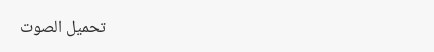تحميل الصوت